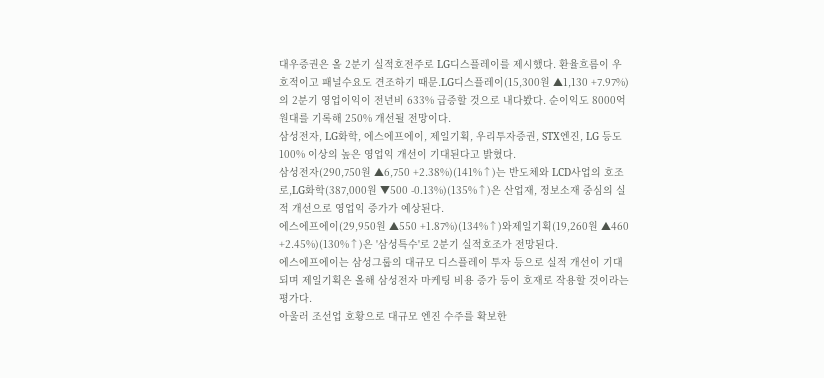대우증권은 올 2분기 실적호전주로 LG디스플레이를 제시했다. 환율흐름이 우호적이고 패널수요도 견조하기 때문.LG디스플레이(15,300원 ▲1,130 +7.97%)의 2분기 영업이익이 전년비 633% 급증할 것으로 내다봤다. 순이익도 8000억원대를 기록해 250% 개선될 전망이다.
삼성전자, LG화학, 에스에프에이, 제일기획, 우리투자증권, STX엔진, LG 등도 100% 이상의 높은 영업익 개선이 기대된다고 밝혔다.
삼성전자(290,750원 ▲6,750 +2.38%)(141%↑)는 반도체와 LCD사업의 호조로,LG화학(387,000원 ▼500 -0.13%)(135%↑)은 산업재, 정보소재 중심의 실적 개선으로 영업익 증가가 예상된다.
에스에프에이(29,950원 ▲550 +1.87%)(134%↑)와제일기획(19,260원 ▲460 +2.45%)(130%↑)은 '삼성특수'로 2분기 실적호조가 전망된다.
에스에프에이는 삼성그룹의 대규모 디스플레이 투자 등으로 실적 개선이 기대되며 제일기획은 올해 삼성전자 마케팅 비용 증가 등이 호재로 작용할 것이라는 평가다.
아울러 조선업 호황으로 대규모 엔진 수주를 확보한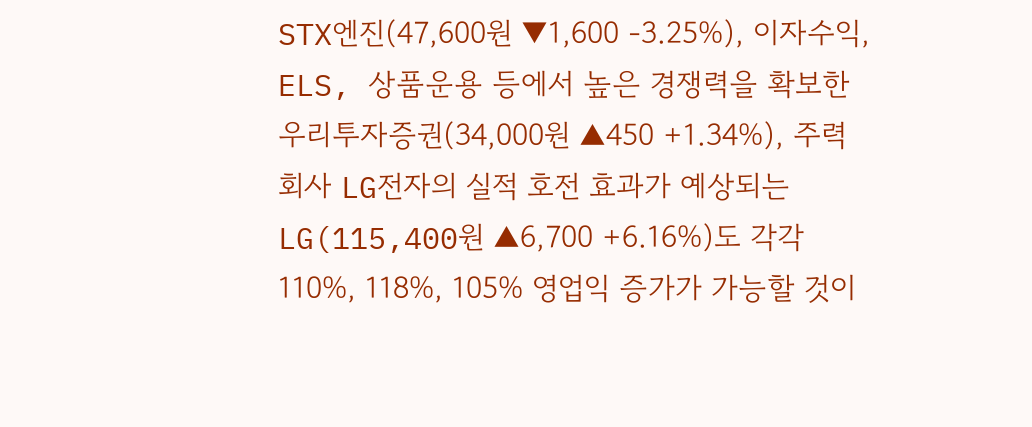STX엔진(47,600원 ▼1,600 -3.25%), 이자수익, ELS, 상품운용 등에서 높은 경쟁력을 확보한우리투자증권(34,000원 ▲450 +1.34%), 주력회사 LG전자의 실적 호전 효과가 예상되는LG(115,400원 ▲6,700 +6.16%)도 각각 110%, 118%, 105% 영업익 증가가 가능할 것이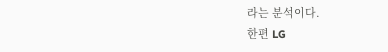라는 분석이다.
한편 LG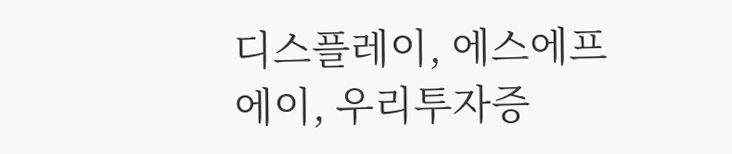디스플레이, 에스에프에이, 우리투자증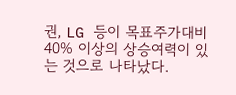권, LG 등이 목표주가대비 40% 이상의 상승여력이 있는 것으로 나타났다.